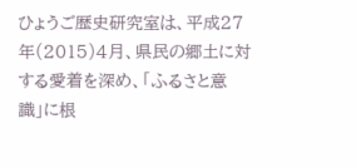ひょうご歴史研究室は、平成27年(2015)4月、県民の郷土に対する愛着を深め、「ふるさと意識」に根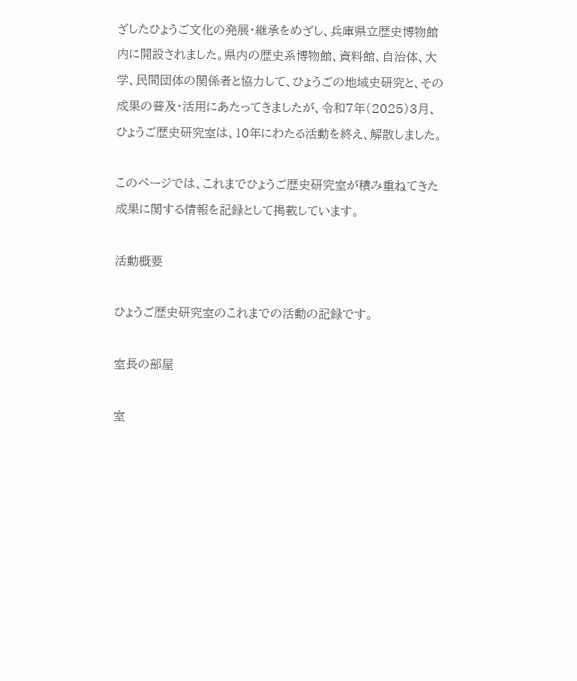ざしたひょうご文化の発展・継承をめざし、兵庫県立歴史博物館内に開設されました。県内の歴史系博物館、資料館、自治体、大学、民間団体の関係者と協力して、ひょうごの地域史研究と、その成果の普及・活用にあたってきましたが、令和7年(2025)3月、ひょうご歴史研究室は、10年にわたる活動を終え、解散しました。

このページでは、これまでひょうご歴史研究室が積み重ねてきた成果に関する情報を記録として掲載しています。

活動概要

ひょうご歴史研究室のこれまでの活動の記録です。

室長の部屋

室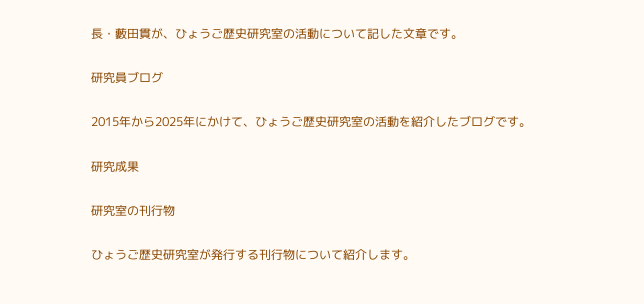長・藪田貫が、ひょうご歴史研究室の活動について記した文章です。

研究員ブログ

2015年から2025年にかけて、ひょうご歴史研究室の活動を紹介したブログです。

研究成果

研究室の刊行物

ひょうご歴史研究室が発行する刊行物について紹介します。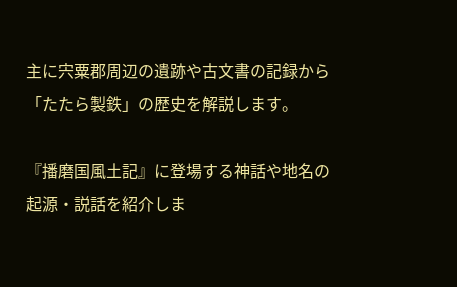主に宍粟郡周辺の遺跡や古文書の記録から「たたら製鉄」の歴史を解説します。

『播磨国風土記』に登場する神話や地名の起源・説話を紹介しま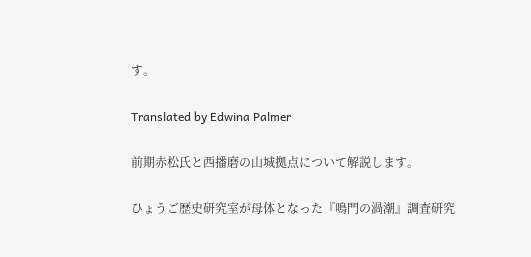す。

Translated by Edwina Palmer

前期赤松氏と西播磨の山城拠点について解説します。

ひょうご歴史研究室が母体となった『鳴門の渦潮』調査研究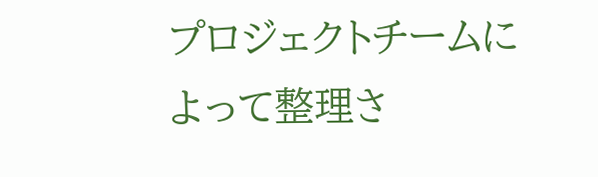プロジェクトチームによって整理さ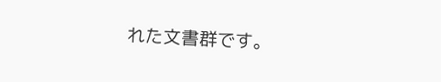れた文書群です。